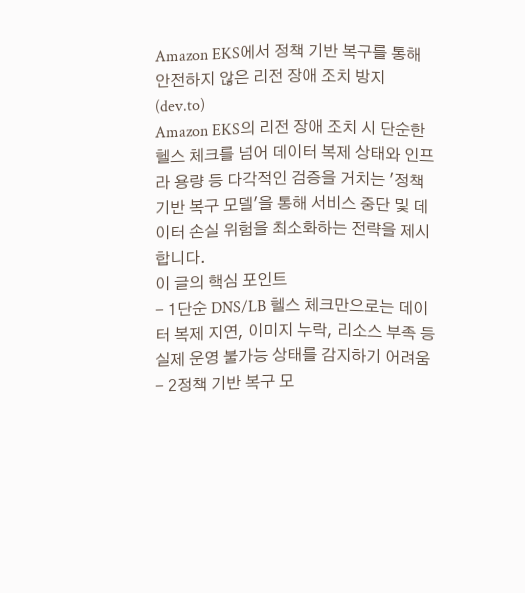Amazon EKS에서 정책 기반 복구를 통해 안전하지 않은 리전 장애 조치 방지
(dev.to)
Amazon EKS의 리전 장애 조치 시 단순한 헬스 체크를 넘어 데이터 복제 상태와 인프라 용량 등 다각적인 검증을 거치는 '정책 기반 복구 모델'을 통해 서비스 중단 및 데이터 손실 위험을 최소화하는 전략을 제시합니다.
이 글의 핵심 포인트
- 1단순 DNS/LB 헬스 체크만으로는 데이터 복제 지연, 이미지 누락, 리소스 부족 등 실제 운영 불가능 상태를 감지하기 어려움
- 2정책 기반 복구 모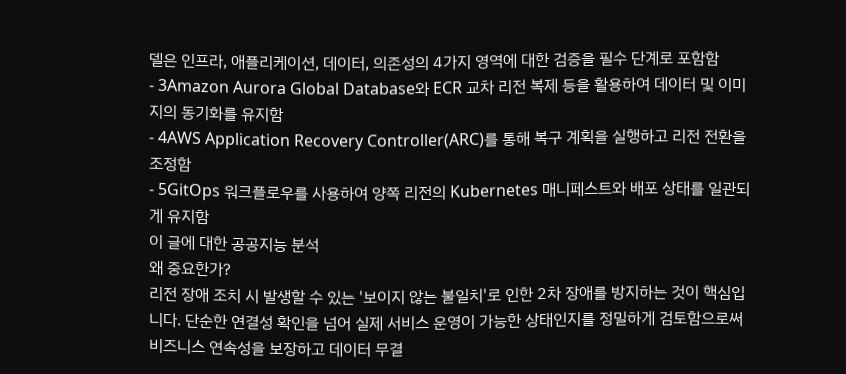델은 인프라, 애플리케이션, 데이터, 의존성의 4가지 영역에 대한 검증을 필수 단계로 포함함
- 3Amazon Aurora Global Database와 ECR 교차 리전 복제 등을 활용하여 데이터 및 이미지의 동기화를 유지함
- 4AWS Application Recovery Controller(ARC)를 통해 복구 계획을 실행하고 리전 전환을 조정함
- 5GitOps 워크플로우를 사용하여 양쪽 리전의 Kubernetes 매니페스트와 배포 상태를 일관되게 유지함
이 글에 대한 공공지능 분석
왜 중요한가?
리전 장애 조치 시 발생할 수 있는 '보이지 않는 불일치'로 인한 2차 장애를 방지하는 것이 핵심입니다. 단순한 연결성 확인을 넘어 실제 서비스 운영이 가능한 상태인지를 정밀하게 검토함으로써 비즈니스 연속성을 보장하고 데이터 무결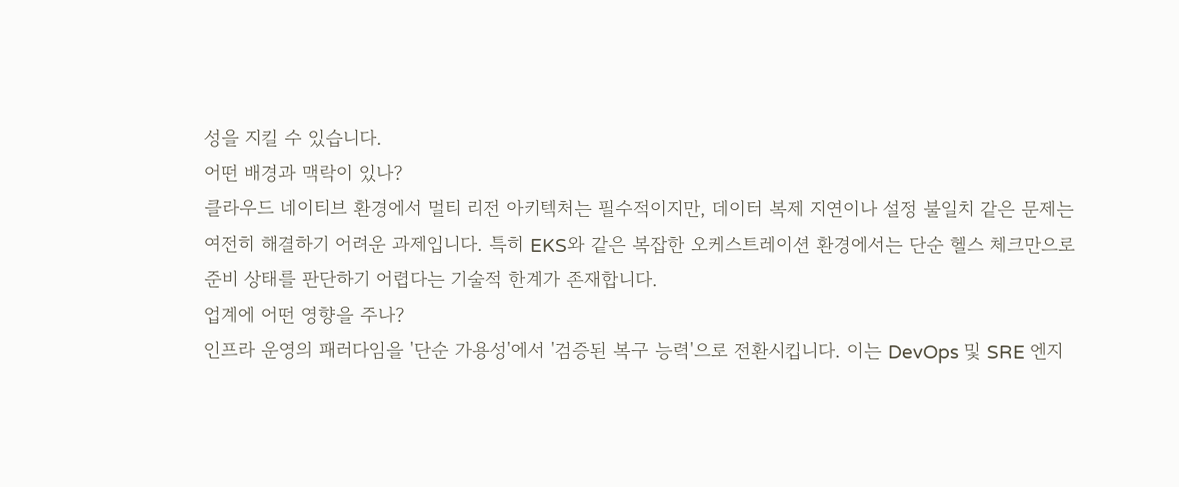성을 지킬 수 있습니다.
어떤 배경과 맥락이 있나?
클라우드 네이티브 환경에서 멀티 리전 아키텍처는 필수적이지만, 데이터 복제 지연이나 설정 불일치 같은 문제는 여전히 해결하기 어려운 과제입니다. 특히 EKS와 같은 복잡한 오케스트레이션 환경에서는 단순 헬스 체크만으로 준비 상태를 판단하기 어렵다는 기술적 한계가 존재합니다.
업계에 어떤 영향을 주나?
인프라 운영의 패러다임을 '단순 가용성'에서 '검증된 복구 능력'으로 전환시킵니다. 이는 DevOps 및 SRE 엔지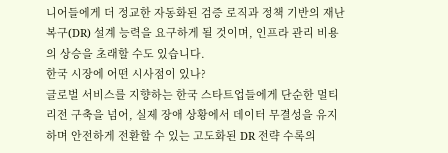니어들에게 더 정교한 자동화된 검증 로직과 정책 기반의 재난 복구(DR) 설계 능력을 요구하게 될 것이며, 인프라 관리 비용의 상승을 초래할 수도 있습니다.
한국 시장에 어떤 시사점이 있나?
글로벌 서비스를 지향하는 한국 스타트업들에게 단순한 멀티 리전 구축을 넘어, 실제 장애 상황에서 데이터 무결성을 유지하며 안전하게 전환할 수 있는 고도화된 DR 전략 수록의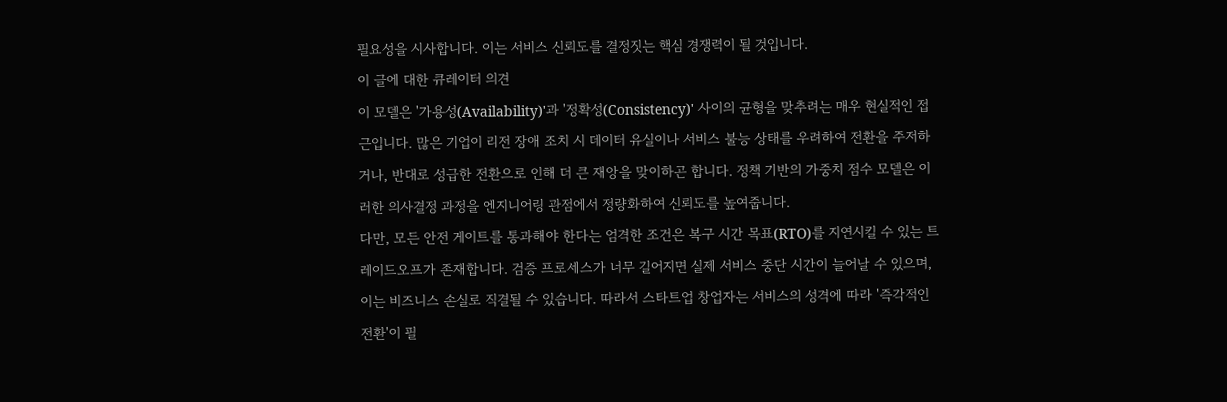필요성을 시사합니다. 이는 서비스 신뢰도를 결정짓는 핵심 경쟁력이 될 것입니다.
이 글에 대한 큐레이터 의견
이 모델은 '가용성(Availability)'과 '정확성(Consistency)' 사이의 균형을 맞추려는 매우 현실적인 접근입니다. 많은 기업이 리전 장애 조치 시 데이터 유실이나 서비스 불능 상태를 우려하여 전환을 주저하거나, 반대로 성급한 전환으로 인해 더 큰 재앙을 맞이하곤 합니다. 정책 기반의 가중치 점수 모델은 이러한 의사결정 과정을 엔지니어링 관점에서 정량화하여 신뢰도를 높여줍니다.
다만, 모든 안전 게이트를 통과해야 한다는 엄격한 조건은 복구 시간 목표(RTO)를 지연시킬 수 있는 트레이드오프가 존재합니다. 검증 프로세스가 너무 길어지면 실제 서비스 중단 시간이 늘어날 수 있으며, 이는 비즈니스 손실로 직결될 수 있습니다. 따라서 스타트업 창업자는 서비스의 성격에 따라 '즉각적인 전환'이 필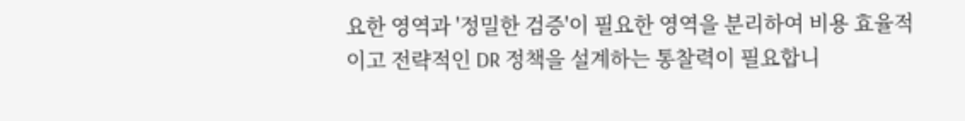요한 영역과 '정밀한 검증'이 필요한 영역을 분리하여 비용 효율적이고 전략적인 DR 정책을 설계하는 통찰력이 필요합니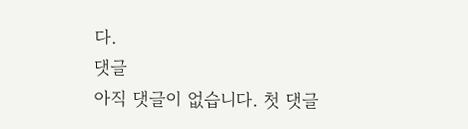다.
댓글
아직 댓글이 없습니다. 첫 댓글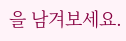을 남겨보세요.